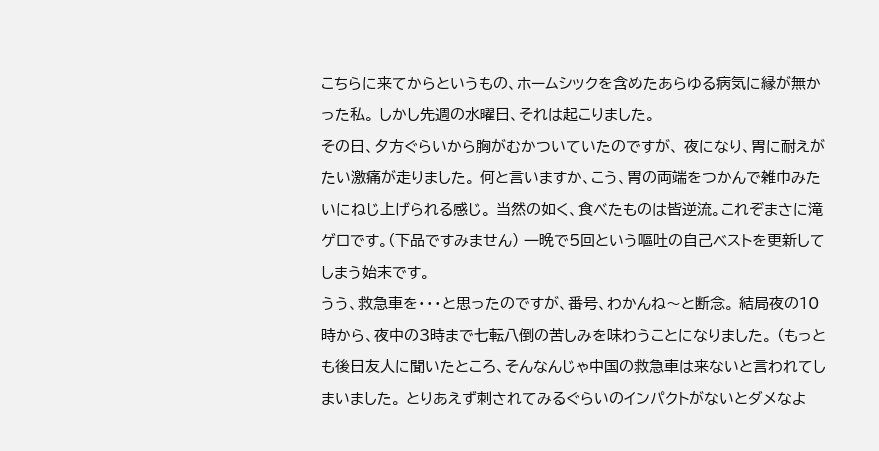こちらに来てからというもの、ホームシックを含めたあらゆる病気に縁が無かった私。 しかし先週の水曜日、それは起こりました。
その日、夕方ぐらいから胸がむかついていたのですが、 夜になり、胃に耐えがたい激痛が走りました。 何と言いますか、こう、胃の両端をつかんで雑巾みたいにねじ上げられる感じ。 当然の如く、食べたものは皆逆流。これぞまさに滝ゲロです。(下品ですみません) 一晩で5回という嘔吐の自己ベストを更新してしまう始末です。
うう、救急車を・・・と思ったのですが、番号、わかんね〜と断念。 結局夜の10時から、夜中の3時まで七転八倒の苦しみを味わうことになりました。 (もっとも後日友人に聞いたところ、そんなんじゃ中国の救急車は来ないと言われてしまいました。 とりあえず刺されてみるぐらいのインパクトがないとダメなよ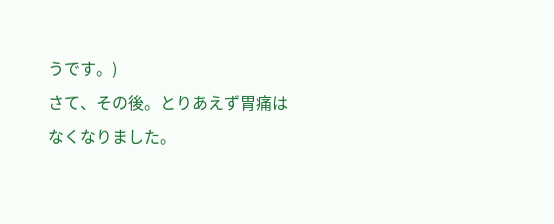うです。)
さて、その後。とりあえず胃痛はなくなりました。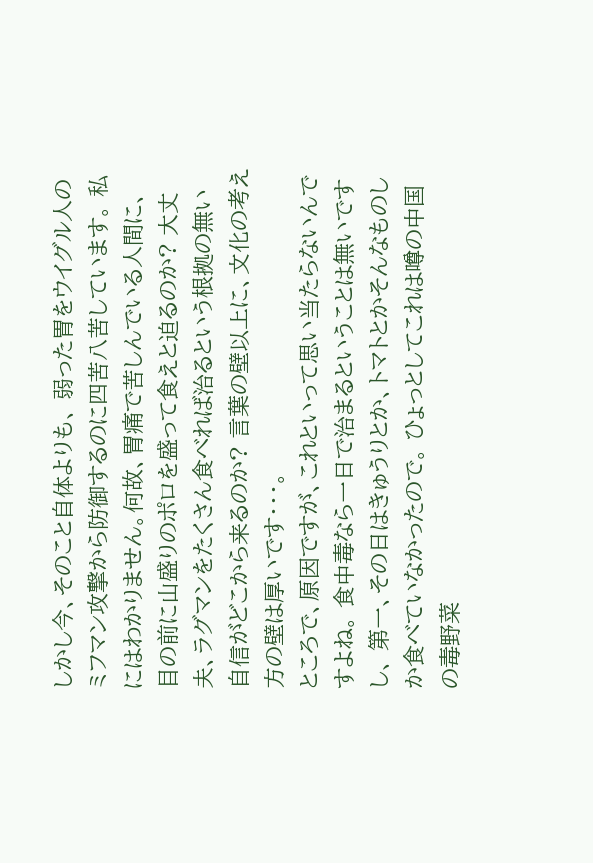しかし今、そのこと自体よりも、 弱った胃をウイグル人のミフマン攻撃から防御するのに四苦八苦しています。 私にはわかりません。何故、胃痛で苦しんでいる人間に、 目の前に山盛りのポロを盛って食えと迫るのか? 大丈夫、ラグマンをたくさん食べれば治るという根拠の無い自信がどこから来るのか? 言葉の壁以上に、文化の考え方の壁は厚いです・・・。
ところで、原因ですが、これといって思い当たらないんですよね。 食中毒なら一日で治まるということは無いですし、 第一、その日はきゅうりとか、トマトとかそんなものしか食べていなかったので。 ひょっとしてこれは噂の中国の毒野菜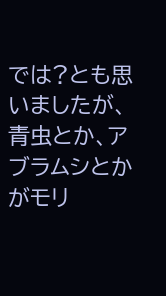では?とも思いましたが、 青虫とか、アブラムシとかがモリ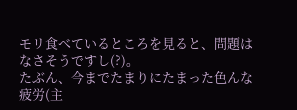モリ食べているところを見ると、問題はなさそうですし(?)。
たぶん、今までたまりにたまった色んな疲労(主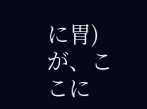に胃)が、ここに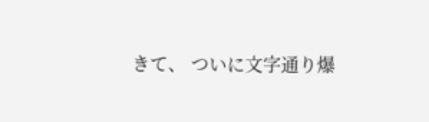きて、 ついに文字通り爆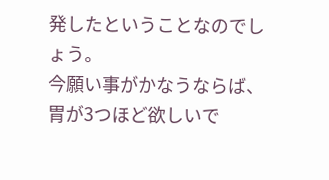発したということなのでしょう。
今願い事がかなうならば、胃が3つほど欲しいで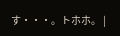す・・・。トホホ。 |